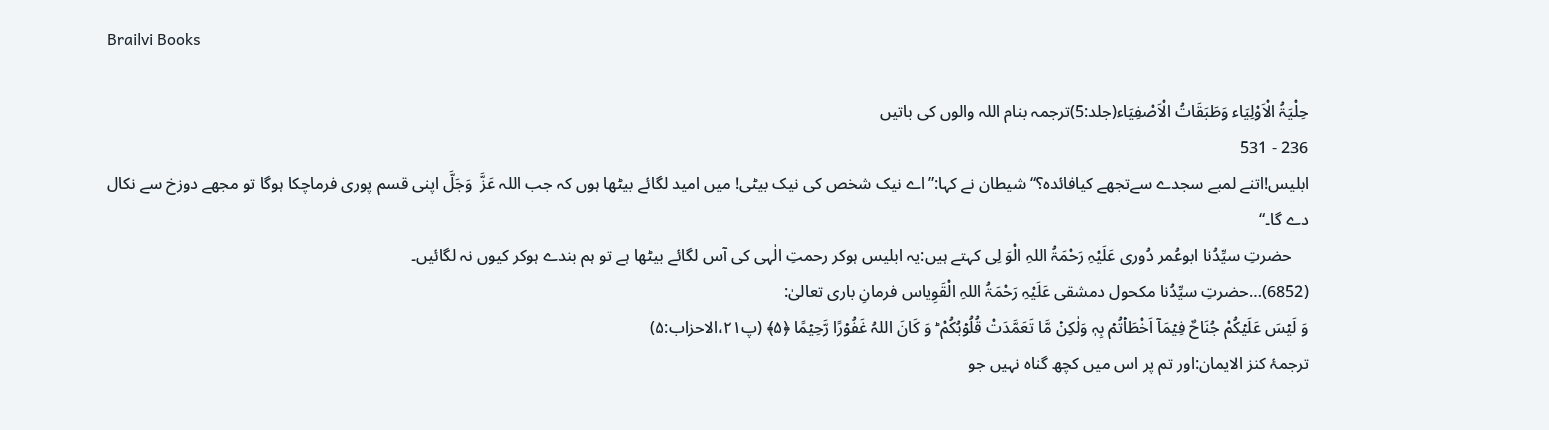Brailvi Books

حِلْیَۃُ الْاَوْلِیَاء وَطَبَقَاتُ الْاَصْفِیَاء(جلد:5)ترجمہ بنام اللہ والوں کی باتیں
236 - 531
ابلیس!اتنے لمبے سجدے سےتجھے کیافائدہ؟“شیطان نے کہا:”اے نیک شخص کی نیک بیٹی! میں امید لگائے بیٹھا ہوں کہ جب اللہ عَزَّ  وَجَلَّ اپنی قسم پوری فرماچکا ہوگا تو مجھے دوزخ سے نکال دے گا۔“
    حضرتِ سیِّدُنا ابوعُمر دُوری عَلَیْہِ رَحْمَۃُ اللہِ الْوَ لِی کہتے ہیں:یہ ابلیس ہوکر رحمتِ الٰہی کی آس لگائے بیٹھا ہے تو ہم بندے ہوکر کیوں نہ لگائیں۔
(6852)…حضرتِ سیِّدُنا مکحول دمشقی عَلَیْہِ رَحْمَۃُ اللہِ الْقَوِیاس فرمانِ باری تعالیٰ:
وَ لَیۡسَ عَلَیۡکُمْ جُنَاحٌ فِیۡمَاۤ اَخْطَاۡتُمۡ بِہٖ وَلٰکِنۡ مَّا تَعَمَّدَتْ قُلُوۡبُکُمْ ؕ وَ کَانَ اللہُ غَفُوۡرًا رَّحِیۡمًا ﴿۵﴾ (پ۲۱،الاحزاب:۵)
ترجمۂ کنز الایمان:اور تم پر اس میں کچھ گناہ نہیں جو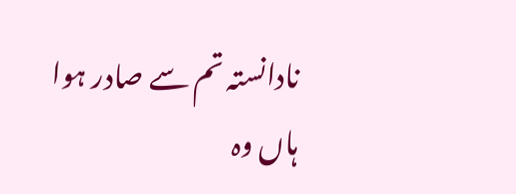نادانستہ تم سے صادر ہوا ہاں وہ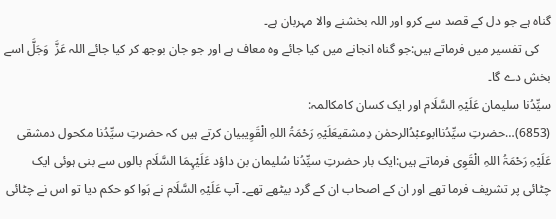گناہ ہے جو دل کے قصد سے کرو اور اللہ بخشنے والا مہربان ہے۔
    کی تفسیر میں فرماتے ہیں:جو گناہ انجانے میں کیا جائے وہ معاف ہے اور جو جان بوجھ کر کیا جائے اللہ عَزَّ  وَجَلَّ اسے بخش دے گا۔
سیِّدُنا سلیمان عَلَیْہِ السَّلَام اور ایک کسان کامکالمہ:
(6853)…حضرتِ سیِّدُناابوعبْدُالرحمٰن دِمشقیعَلَیْہِ رَحْمَۃُ اللہِ الْقَوِیبیان کرتے ہیں کہ حضرتِ سیِّدُنا مکحول دمشقی عَلَیْہِ رَحْمَۃُ اللہِ الْقَوِی فرماتے ہیں:ایک بار حضرتِ سیِّدُنا سُلیمان بن داؤد عَلَیْہِمَا السَّلَام بالوں سے بنی ہوئی ایک چٹائی پر تشریف فرما تھے اور ان کے اصحاب ان کے گرد بیٹھے تھے۔ آپ عَلَیْہِ السَّلَام نے ہَوا کو حکم دیا تو اس نے چٹائی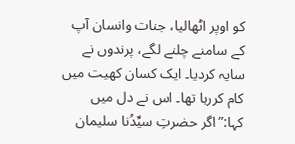کو اوپر اٹھالیا، جنات وانسان آپ کے سامنے چلنے لگے، پرندوں نے سایہ کردیا۔ ایک کسان کھیت میں کام کررہا تھا۔ اس نے دل میں کہا:”اگر حضرتِ سیِّدُنا سلیمان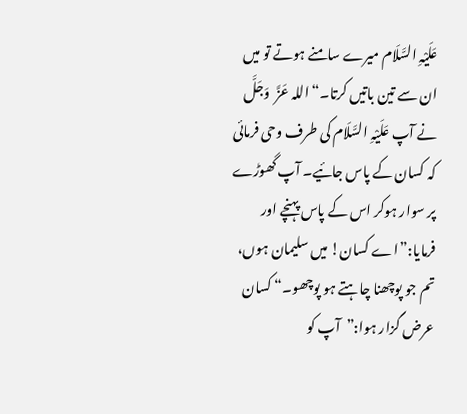عَلَیْہِ السَّلَام میرے سامنے ہوتے تو میں ان سے تین باتیں کرتا۔“اللہ عَزَّ  وَجَلَّ نے آپ عَلَیْہِ السَّلَام کی طرف وحی فرمائی کہ کسان کے پاس جائیے۔ آپ گھوڑے پر سوار ہوکر اس کے پاس پہنچے اور فرمایا:”اے کسان! میں سلیمان ہوں، تم جو پوچھنا چاہتے ہو پوچھو۔“ کسان عرض گزار ہوا:”آپ کو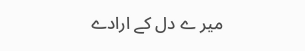میر ے دل کے ارادے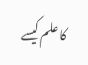کا علم کیسے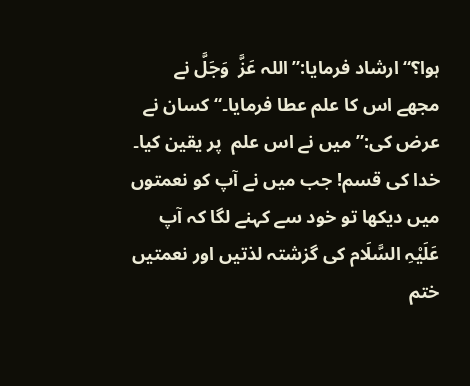ہوا؟“ارشاد فرمایا:”اللہ عَزَّ  وَجَلَّ نے مجھے اس کا علم عطا فرمایا۔“ کسان نے عرض کی:”میں نے اس علم  پر یقین کیا۔ خدا کی قسم! جب میں نے آپ کو نعمتوں میں دیکھا تو خود سے کہنے لگا کہ آپ عَلَیْہِ السَّلَام کی گزشتہ لذتیں اور نعمتیں ختم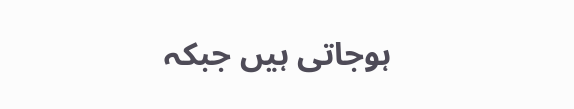ہوجاتی ہیں جبکہ